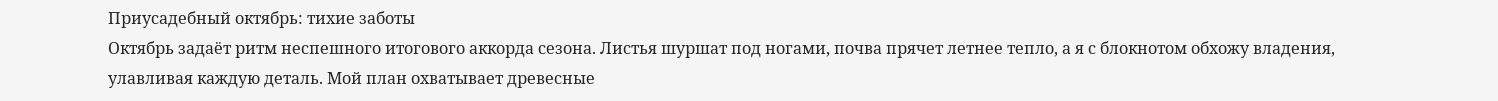Приусадебный октябрь: тихие заботы
Октябрь задаёт ритм неспешного итогового аккорда сезона. Листья шуршат под ногами, почва прячет летнее тепло, а я с блокнотом обхожу владения, улавливая каждую деталь. Мой план охватывает древесные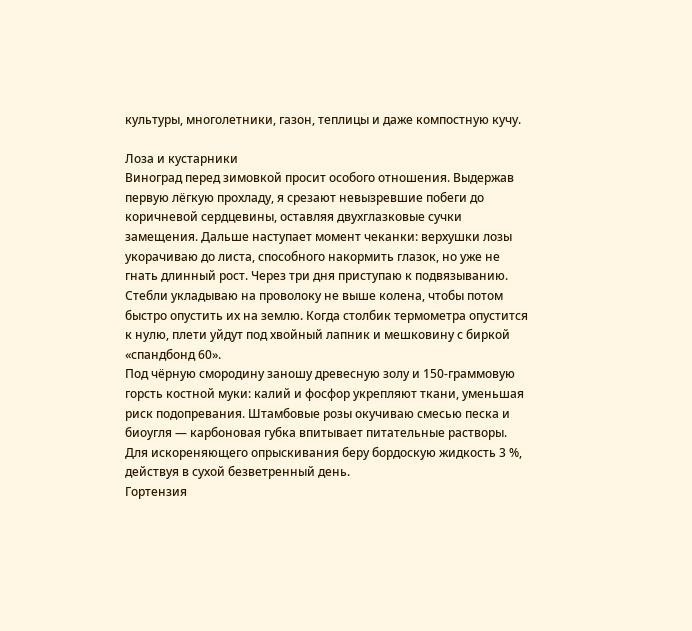культуры, многолетники, газон, теплицы и даже компостную кучу.

Лоза и кустарники
Виноград перед зимовкой просит особого отношения. Выдержав первую лёгкую прохладу, я срезают невызревшие побеги до коричневой сердцевины, оставляя двухглазковые сучки замещения. Дальше наступает момент чеканки: верхушки лозы укорачиваю до листа, способного накормить глазок, но уже не гнать длинный рост. Через три дня приступаю к подвязыванию. Стебли укладываю на проволоку не выше колена, чтобы потом быстро опустить их на землю. Когда столбик термометра опустится к нулю, плети уйдут под хвойный лапник и мешковину с биркой «спандбонд 60».
Под чёрную смородину заношу древесную золу и 150-граммовую горсть костной муки: калий и фосфор укрепляют ткани, уменьшая риск подопревания. Штамбовые розы окучиваю смесью песка и биоугля — карбоновая губка впитывает питательные растворы. Для искореняющего опрыскивания беру бордоскую жидкость 3 %, действуя в сухой безветренный день.
Гортензия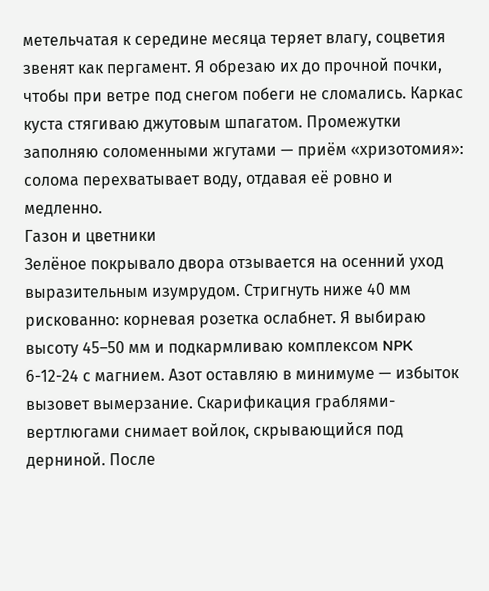метельчатая к середине месяца теряет влагу, соцветия звенят как пергамент. Я обрезаю их до прочной почки, чтобы при ветре под снегом побеги не сломались. Каркас куста стягиваю джутовым шпагатом. Промежутки заполняю соломенными жгутами — приём «хризотомия»: солома перехватывает воду, отдавая её ровно и медленно.
Газон и цветники
Зелёное покрывало двора отзывается на осенний уход выразительным изумрудом. Стригнуть ниже 40 мм рискованно: корневая розетка ослабнет. Я выбираю высоту 45–50 мм и подкармливаю комплексом NPK 6-12-24 с магнием. Азот оставляю в минимуме — избыток вызовет вымерзание. Скарификация граблями-вертлюгами снимает войлок, скрывающийся под дерниной. После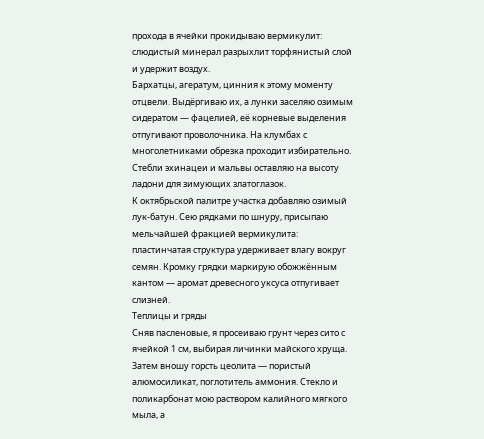прохода в ячейки прокидываю вермикулит: слюдистый минерал разрыхлит торфянистый слой и удержит воздух.
Бархатцы, агератум, цинния к этому моменту отцвели. Выдёргиваю их, а лунки заселяю озимым сидератом — фацелией, её корневые выделения отпугивают проволочника. На клумбах с многолетниками обрезка проходит избирательно. Стебли эхинацеи и мальвы оставляю на высоту ладони для зимующих златоглазок.
К октябрьской палитре участка добавляю озимый лук-батун. Сею рядками по шнуру, присыпаю мельчайшей фракцией вермикулита: пластинчатая структура удерживает влагу вокруг семян. Кромку грядки маркирую обожжённым кантом — аромат древесного уксуса отпугивает слизней.
Теплицы и гряды
Сняв пасленовые, я просеиваю грунт через сито с ячейкой 1 см, выбирая личинки майского хруща. Затем вношу горсть цеолита — пористый алюмосиликат, поглотитель аммония. Стекло и поликарбонат мою раствором калийного мягкого мыла, а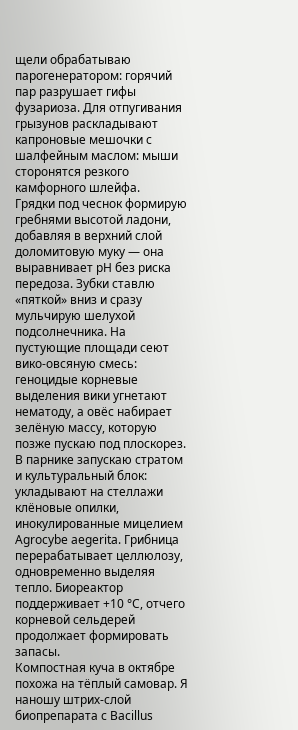щели обрабатываю парогенератором: горячий пар разрушает гифы фузариоза. Для отпугивания грызунов раскладывают капроновые мешочки с шалфейным маслом: мыши сторонятся резкого камфорного шлейфа.
Грядки под чеснок формирую гребнями высотой ладони, добавляя в верхний слой доломитовую муку — она выравнивает pH без риска передоза. Зубки ставлю «пяткой» вниз и сразу мульчирую шелухой подсолнечника. На пустующие площади сеют вико-овсяную смесь: геноцидые корневые выделения вики угнетают нематоду, а овёс набирает зелёную массу, которую позже пускаю под плоскорез.
В парнике запускаю стратом и культуральный блок: укладывают на стеллажи клёновые опилки, инокулированные мицелием Agrocybe aegerita. Грибница перерабатывает целлюлозу, одновременно выделяя тепло. Биореактор поддерживает +10 °C, отчего корневой сельдерей продолжает формировать запасы.
Компостная куча в октябре похожа на тёплый самовар. Я наношу штрих-слой биопрепарата с Bacillus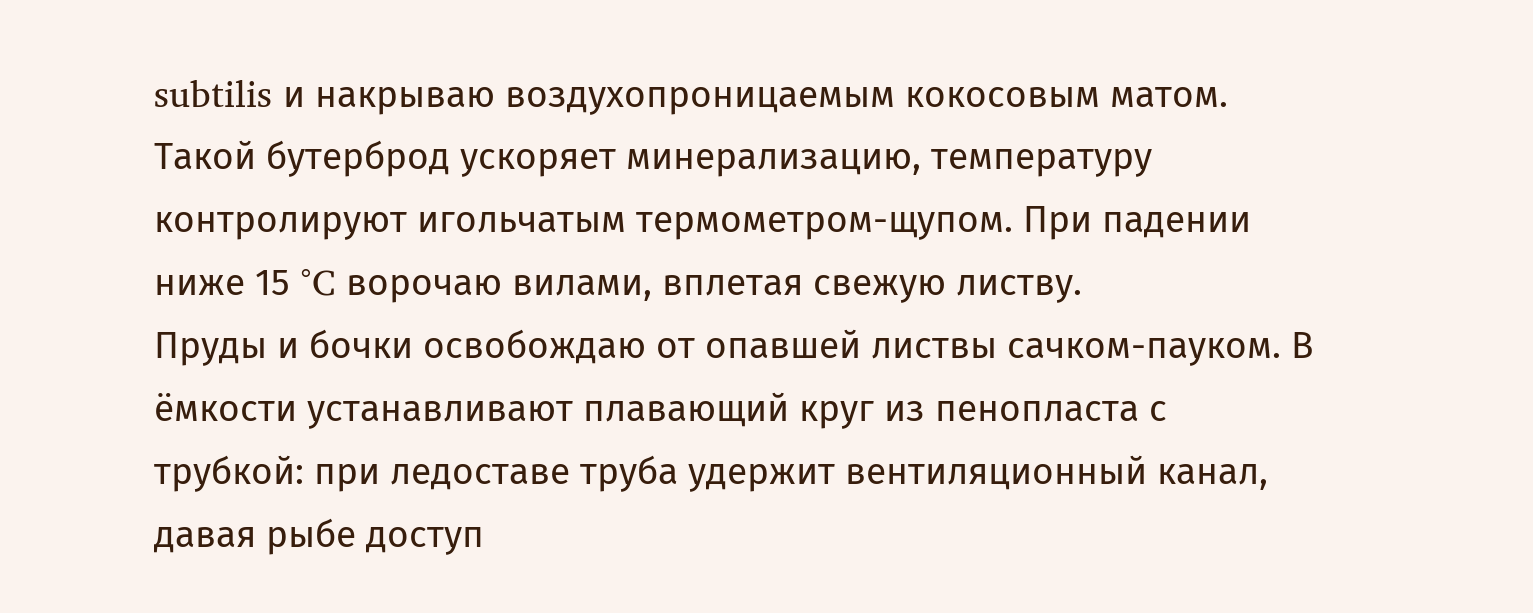subtilis и накрываю воздухопроницаемым кокосовым матом. Такой бутерброд ускоряет минерализацию, температуру контролируют игольчатым термометром-щупом. При падении ниже 15 °C ворочаю вилами, вплетая свежую листву.
Пруды и бочки освобождаю от опавшей листвы сачком-пауком. В ёмкости устанавливают плавающий круг из пенопласта с трубкой: при ледоставе труба удержит вентиляционный канал, давая рыбе доступ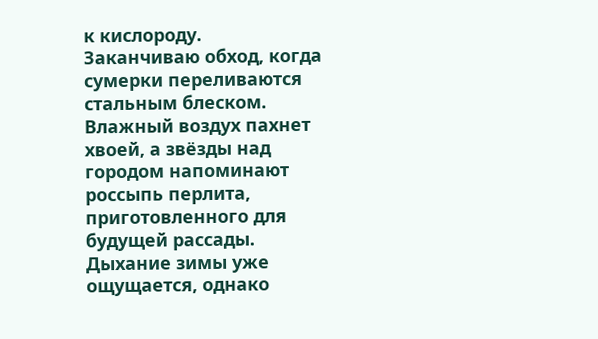к кислороду.
Заканчиваю обход, когда сумерки переливаются стальным блеском. Влажный воздух пахнет хвоей, а звёзды над городом напоминают россыпь перлита, приготовленного для будущей рассады. Дыхание зимы уже ощущается, однако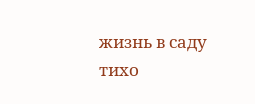жизнь в саду тихо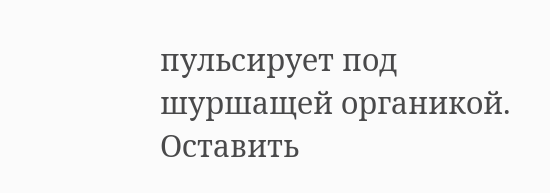пульсирует под шуршащей органикой.
Оставить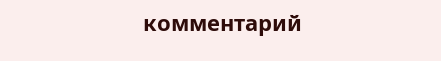комментарий